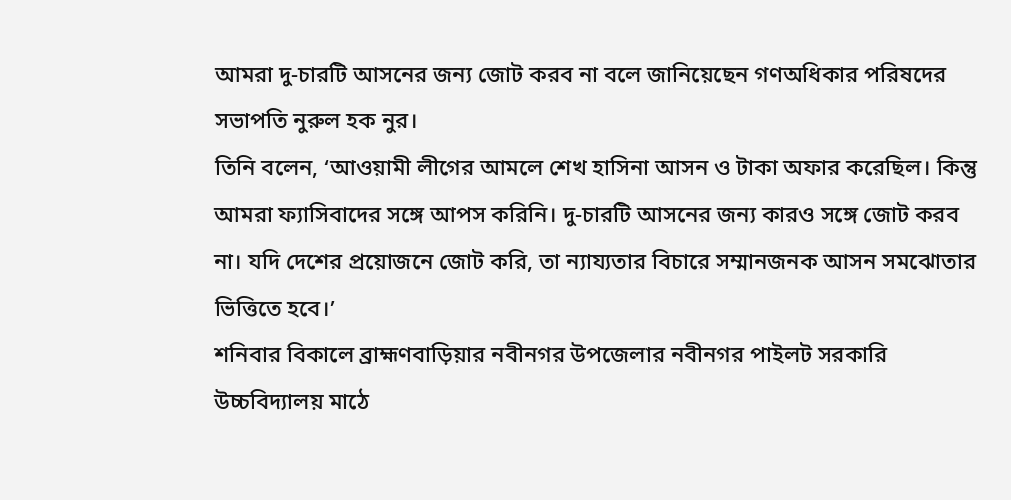আমরা দু-চারটি আসনের জন্য জোট করব না বলে জানিয়েছেন গণঅধিকার পরিষদের সভাপতি নুরুল হক নুর।
তিনি বলেন, ‘আওয়ামী লীগের আমলে শেখ হাসিনা আসন ও টাকা অফার করেছিল। কিন্তু আমরা ফ্যাসিবাদের সঙ্গে আপস করিনি। দু-চারটি আসনের জন্য কারও সঙ্গে জোট করব না। যদি দেশের প্রয়োজনে জোট করি, তা ন্যায্যতার বিচারে সম্মানজনক আসন সমঝোতার ভিত্তিতে হবে।’
শনিবার বিকালে ব্রাহ্মণবাড়িয়ার নবীনগর উপজেলার নবীনগর পাইলট সরকারি উচ্চবিদ্যালয় মাঠে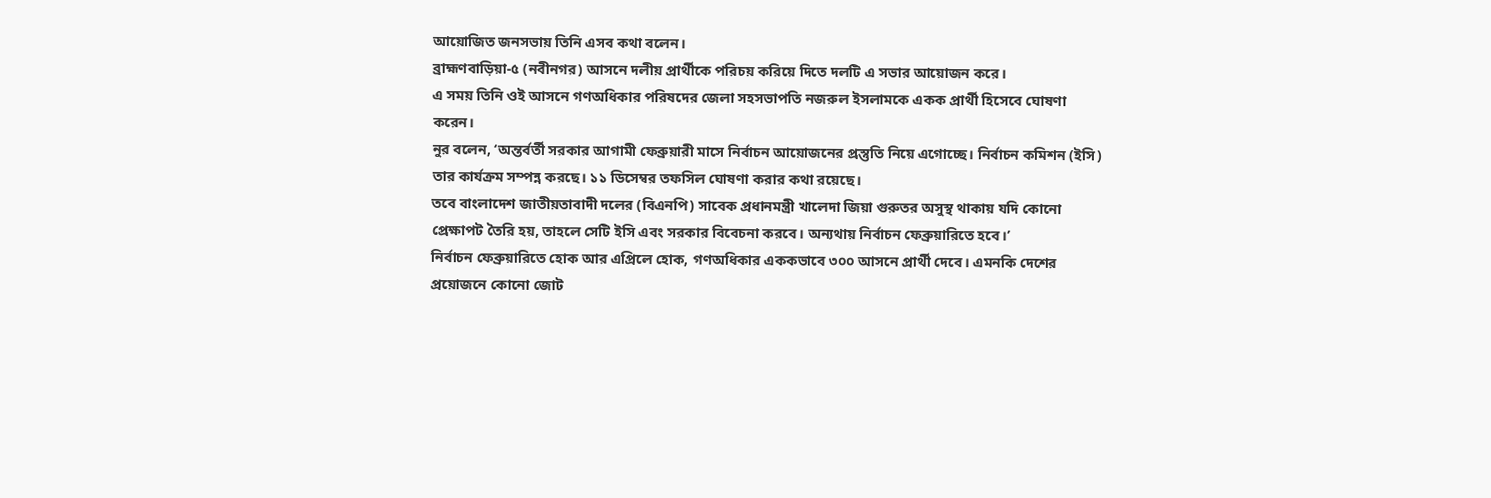আয়োজিত জনসভায় তিনি এসব কথা বলেন।
ব্রাহ্মণবাড়িয়া-৫ (নবীনগর) আসনে দলীয় প্রার্থীকে পরিচয় করিয়ে দিতে দলটি এ সভার আয়োজন করে।
এ সময় তিনি ওই আসনে গণঅধিকার পরিষদের জেলা সহসভাপতি নজরুল ইসলামকে একক প্রার্থী হিসেবে ঘোষণা করেন।
নুর বলেন, ‘অন্তর্বর্তী সরকার আগামী ফেব্রুয়ারী মাসে নির্বাচন আয়োজনের প্রস্তুতি নিয়ে এগোচ্ছে। নির্বাচন কমিশন (ইসি) তার কার্যক্রম সম্পন্ন করছে। ১১ ডিসেম্বর তফসিল ঘোষণা করার কথা রয়েছে।
তবে বাংলাদেশ জাতীয়তাবাদী দলের (বিএনপি) সাবেক প্রধানমন্ত্রী খালেদা জিয়া গুরুতর অসুস্থ থাকায় যদি কোনো প্রেক্ষাপট তৈরি হয়, তাহলে সেটি ইসি এবং সরকার বিবেচনা করবে। অন্যথায় নির্বাচন ফেব্রুয়ারিতে হবে।’
নির্বাচন ফেব্রুয়ারিতে হোক আর এপ্রিলে হোক, গণঅধিকার এককভাবে ৩০০ আসনে প্রার্থী দেবে। এমনকি দেশের প্রয়োজনে কোনো জোট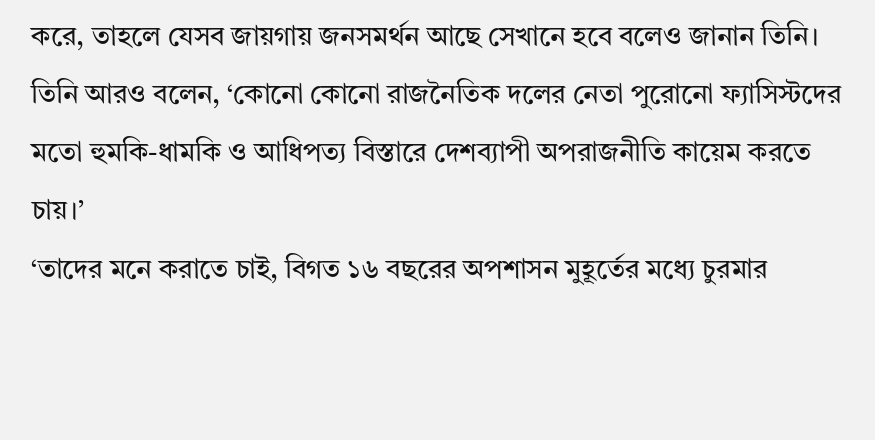করে, তাহলে যেসব জায়গায় জনসমর্থন আছে সেখানে হবে বলেও জানান তিনি।
তিনি আরও বলেন, ‘কোনো কোনো রাজনৈতিক দলের নেতা পুরোনো ফ্যাসিস্টদের মতো হুমকি-ধামকি ও আধিপত্য বিস্তারে দেশব্যাপী অপরাজনীতি কায়েম করতে চায়।’
‘তাদের মনে করাতে চাই, বিগত ১৬ বছরের অপশাসন মুহূর্তের মধ্যে চুরমার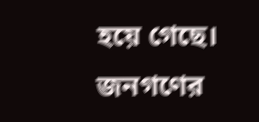হয়ে গেছে। জনগণের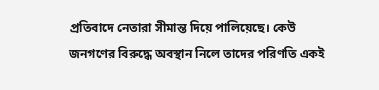প্রতিবাদে নেতারা সীমান্ত দিয়ে পালিয়েছে। কেউ জনগণের বিরুদ্ধে অবস্থান নিলে তাদের পরিণতি একই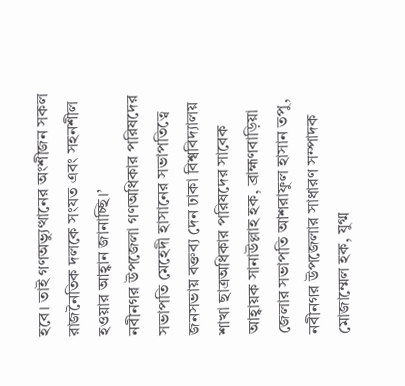হবে। তাই গণঅভ্যুত্থানের অংশীজন সকল রাজনৈতিক দলকে সংযত এবং সহনশীল হওয়ার আহ্বান জানাচ্ছি।’
নবীনগর উপজেলা গণঅধিকার পরিষদের সভাপতি মেহেদী হাসানের সভাপতিত্বে জনসভায় বক্তব্য দেন ঢাকা বিশ্ববিদ্যালয় শাখা ছাত্রঅধিকার পরিষদের সাবেক আহ্বায়ক সানাউল্লাহ হক, ব্রাহ্মণবাড়িয়া জেলার সভাপতি আশরাফুল হাসান তপু, নবীনগর উপজেলার সাধারণ সম্পাদক মোজাম্মেল হক, যুগ্ম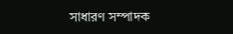সাধারণ সম্পাদক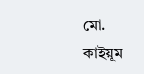মো. কাইয়ূম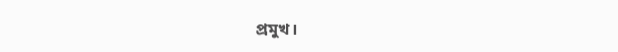প্রমুখ।